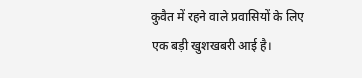कुवैत में रहने वाले प्रवासियों के लिए एक बड़ी खुशखबरी आई है।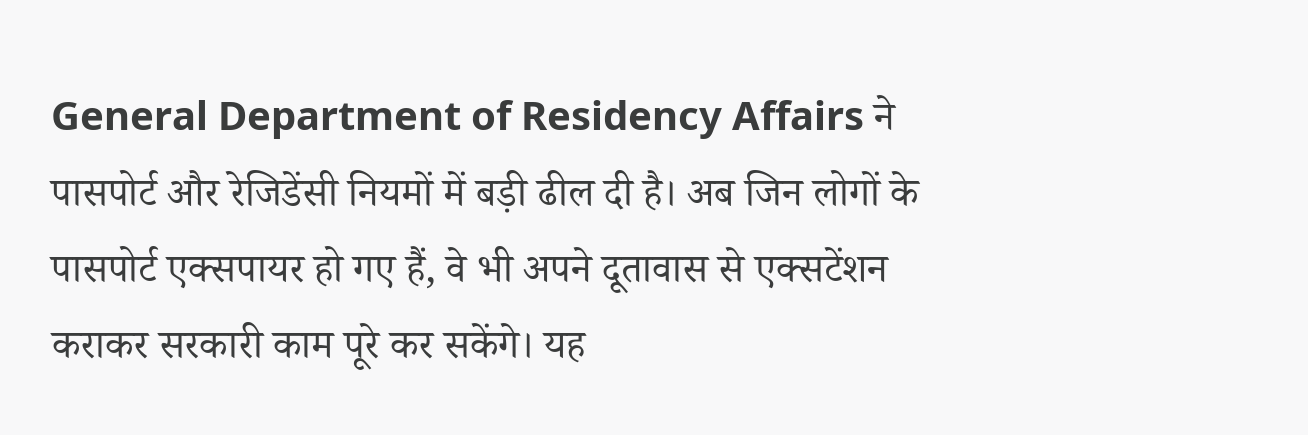General Department of Residency Affairs ने पासपोर्ट और रेजिडेंसी नियमों में बड़ी ढील दी है। अब जिन लोगों के पासपोर्ट एक्सपायर हो गए हैं, वे भी अपने दूतावास से एक्सटेंशन कराकर सरकारी काम पूरे कर सकेंगे। यह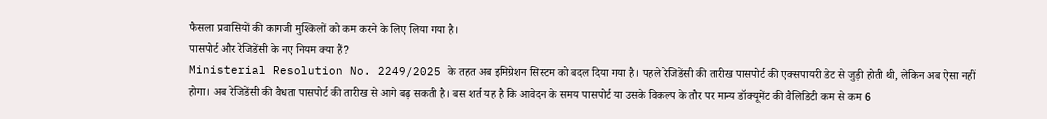फैसला प्रवासियों की कागजी मुश्किलों को कम करने के लिए लिया गया है।
पासपोर्ट और रेजिडेंसी के नए नियम क्या हैं?
Ministerial Resolution No. 2249/2025 के तहत अब इमिग्रेशन सिस्टम को बदल दिया गया है। पहले रेजिडेंसी की तारीख पासपोर्ट की एक्सपायरी डेट से जुड़ी होती थी, लेकिन अब ऐसा नहीं होगा। अब रेजिडेंसी की वैधता पासपोर्ट की तारीख से आगे बढ़ सकती है। बस शर्त यह है कि आवेदन के समय पासपोर्ट या उसके विकल्प के तौर पर मान्य डॉक्यूमेंट की वैलिडिटी कम से कम 6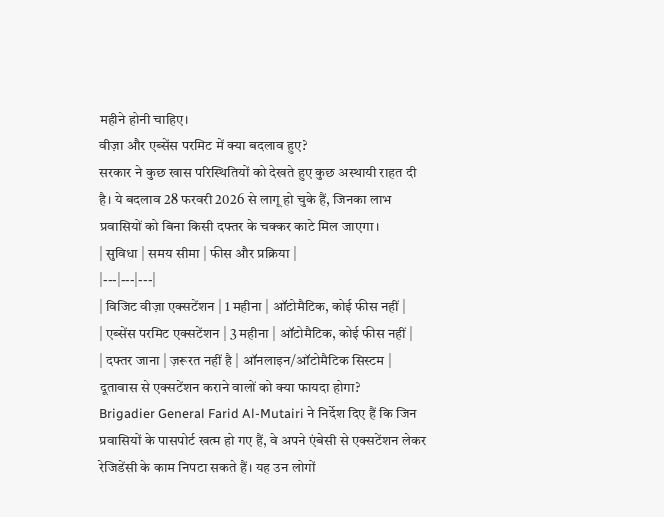महीने होनी चाहिए।
वीज़ा और एब्सेंस परमिट में क्या बदलाव हुए?
सरकार ने कुछ खास परिस्थितियों को देखते हुए कुछ अस्थायी राहत दी है। ये बदलाव 28 फरवरी 2026 से लागू हो चुके हैं, जिनका लाभ प्रवासियों को बिना किसी दफ्तर के चक्कर काटे मिल जाएगा।
| सुविधा | समय सीमा | फीस और प्रक्रिया |
|---|---|---|
| विजिट वीज़ा एक्सटेंशन | 1 महीना | ऑटोमैटिक, कोई फीस नहीं |
| एब्सेंस परमिट एक्सटेंशन | 3 महीना | ऑटोमैटिक, कोई फीस नहीं |
| दफ्तर जाना | ज़रूरत नहीं है | ऑनलाइन/ऑटोमैटिक सिस्टम |
दूतावास से एक्सटेंशन कराने वालों को क्या फायदा होगा?
Brigadier General Farid Al-Mutairi ने निर्देश दिए हैं कि जिन प्रवासियों के पासपोर्ट खत्म हो गए हैं, वे अपने एंबेसी से एक्सटेंशन लेकर रेजिडेंसी के काम निपटा सकते हैं। यह उन लोगों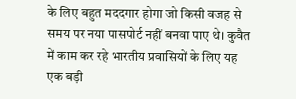के लिए बहुत मददगार होगा जो किसी वजह से समय पर नया पासपोर्ट नहीं बनवा पाए थे। कुवैत में काम कर रहे भारतीय प्रवासियों के लिए यह एक बड़ी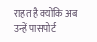राहत है क्योंकि अब उन्हें पासपोर्ट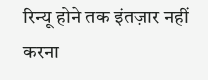रिन्यू होने तक इंतज़ार नहीं करना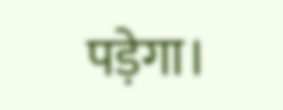पड़ेगा।